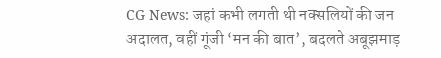CG News: जहां कभी लगती थी नक्सलियों की जन अदालत, वहीं गूंजी ‘मन की बात’, बदलते अबूझमाड़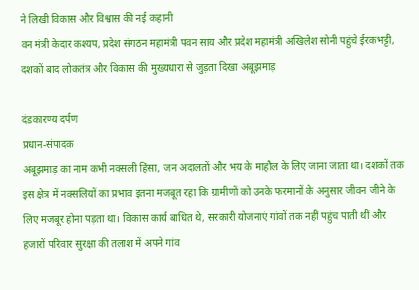ने लिखी विकास और विश्वास की नई कहानी
वन मंत्री केदार कश्यप, प्रदेश संगठन महामंत्री पवन साय और प्रदेश महामंत्री अखिलेश सोनी पहुंचे ईरकभट्टी, दशकों बाद लोकतंत्र और विकास की मुख्यधारा से जुड़ता दिखा अबूझमाड़

दंडकारण्य दर्पण
प्रधान-संपादक
अबूझमाड़ का नाम कभी नक्सली हिंसा, जन अदालतों और भय के माहौल के लिए जाना जाता था। दशकों तक इस क्षेत्र में नक्सलियों का प्रभाव इतना मजबूत रहा कि ग्रामीणों को उनके फरमानों के अनुसार जीवन जीने के लिए मजबूर होना पड़ता था। विकास कार्य बाधित थे, सरकारी योजनाएं गांवों तक नहीं पहुंच पाती थीं और हजारों परिवार सुरक्षा की तलाश में अपने गांव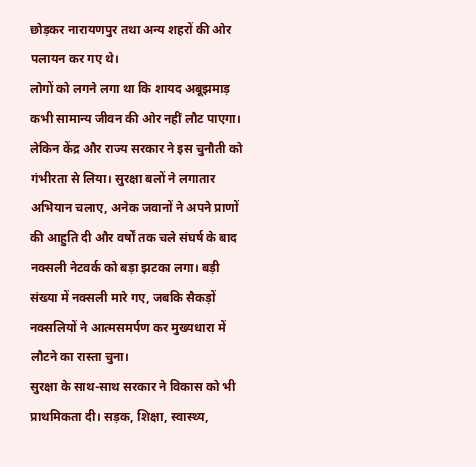छोड़कर नारायणपुर तथा अन्य शहरों की ओर पलायन कर गए थे।
लोगों को लगने लगा था कि शायद अबूझमाड़ कभी सामान्य जीवन की ओर नहीं लौट पाएगा। लेकिन केंद्र और राज्य सरकार ने इस चुनौती को गंभीरता से लिया। सुरक्षा बलों ने लगातार अभियान चलाए, अनेक जवानों ने अपने प्राणों की आहुति दी और वर्षों तक चले संघर्ष के बाद नक्सली नेटवर्क को बड़ा झटका लगा। बड़ी संख्या में नक्सली मारे गए, जबकि सैकड़ों नक्सलियों ने आत्मसमर्पण कर मुख्यधारा में लौटने का रास्ता चुना।
सुरक्षा के साथ-साथ सरकार ने विकास को भी प्राथमिकता दी। सड़क, शिक्षा, स्वास्थ्य,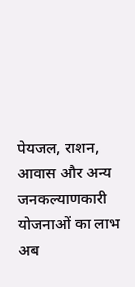पेयजल, राशन, आवास और अन्य जनकल्याणकारी योजनाओं का लाभ अब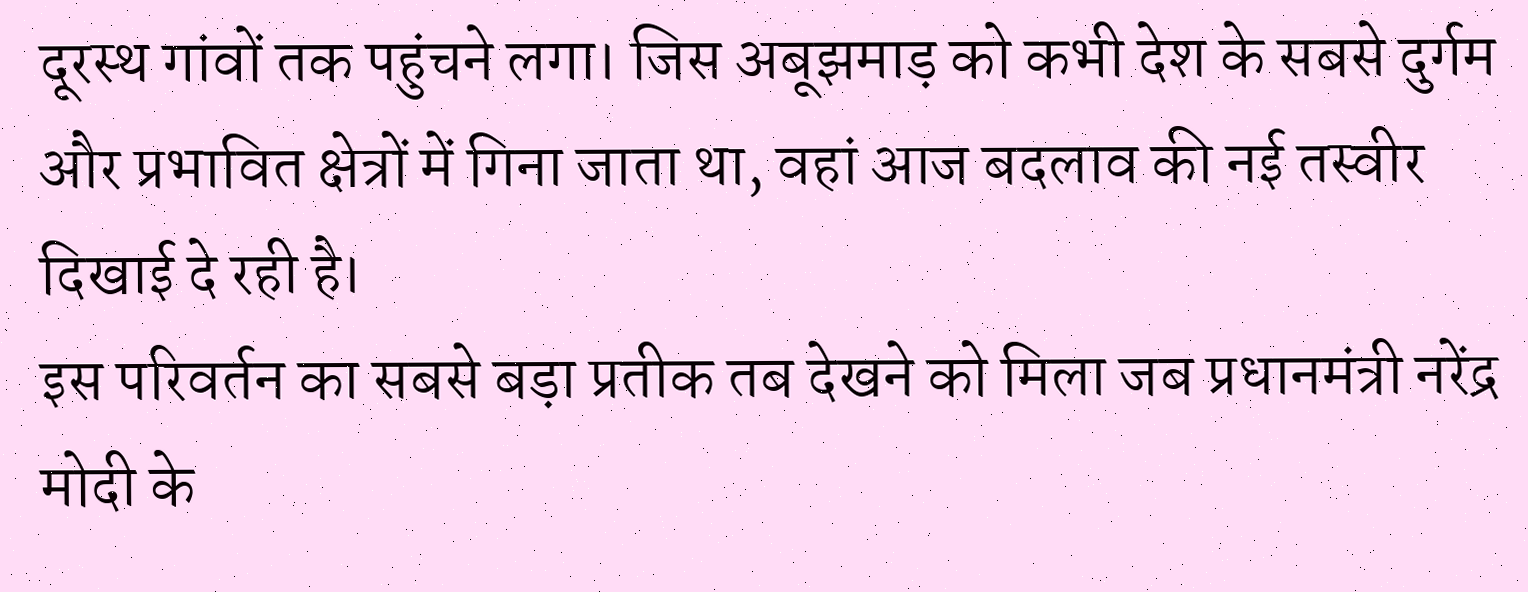दूरस्थ गांवों तक पहुंचने लगा। जिस अबूझमाड़ को कभी देश के सबसे दुर्गम और प्रभावित क्षेत्रों में गिना जाता था, वहां आज बदलाव की नई तस्वीर दिखाई दे रही है।
इस परिवर्तन का सबसे बड़ा प्रतीक तब देखने को मिला जब प्रधानमंत्री नरेंद्र मोदी के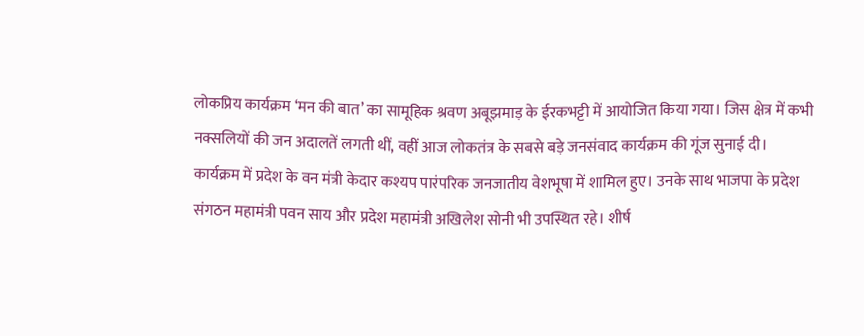लोकप्रिय कार्यक्रम ‘मन की बात’ का सामूहिक श्रवण अबूझमाड़ के ईरकभट्टी में आयोजित किया गया। जिस क्षेत्र में कभी नक्सलियों की जन अदालतें लगती थीं, वहीं आज लोकतंत्र के सबसे बड़े जनसंवाद कार्यक्रम की गूंज सुनाई दी।
कार्यक्रम में प्रदेश के वन मंत्री केदार कश्यप पारंपरिक जनजातीय वेशभूषा में शामिल हुए। उनके साथ भाजपा के प्रदेश संगठन महामंत्री पवन साय और प्रदेश महामंत्री अखिलेश सोनी भी उपस्थित रहे। शीर्ष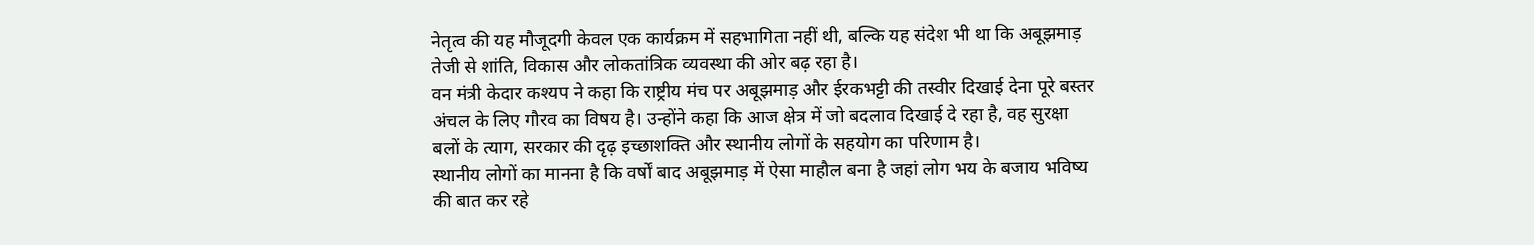नेतृत्व की यह मौजूदगी केवल एक कार्यक्रम में सहभागिता नहीं थी, बल्कि यह संदेश भी था कि अबूझमाड़ तेजी से शांति, विकास और लोकतांत्रिक व्यवस्था की ओर बढ़ रहा है।
वन मंत्री केदार कश्यप ने कहा कि राष्ट्रीय मंच पर अबूझमाड़ और ईरकभट्टी की तस्वीर दिखाई देना पूरे बस्तर अंचल के लिए गौरव का विषय है। उन्होंने कहा कि आज क्षेत्र में जो बदलाव दिखाई दे रहा है, वह सुरक्षा बलों के त्याग, सरकार की दृढ़ इच्छाशक्ति और स्थानीय लोगों के सहयोग का परिणाम है।
स्थानीय लोगों का मानना है कि वर्षों बाद अबूझमाड़ में ऐसा माहौल बना है जहां लोग भय के बजाय भविष्य की बात कर रहे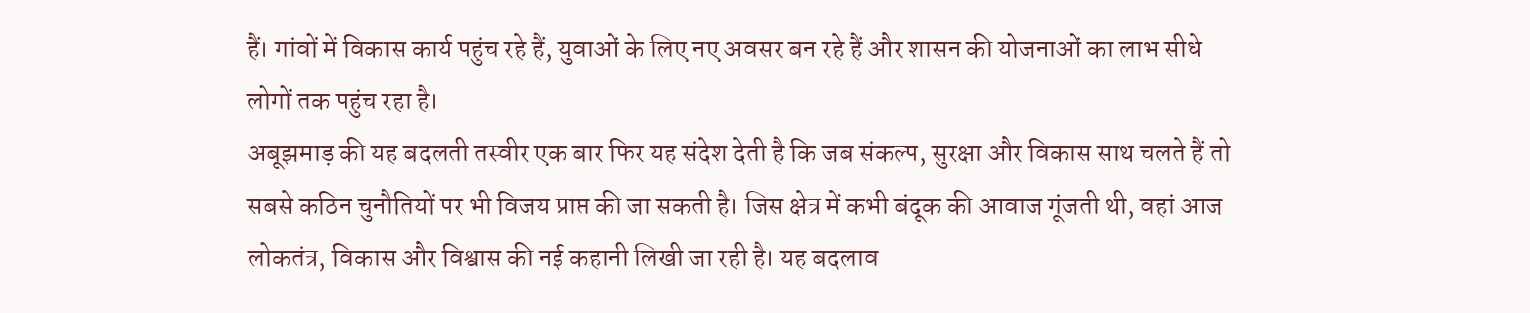हैं। गांवों में विकास कार्य पहुंच रहे हैं, युवाओं के लिए नए अवसर बन रहे हैं और शासन की योजनाओं का लाभ सीधे लोगों तक पहुंच रहा है।
अबूझमाड़ की यह बदलती तस्वीर एक बार फिर यह संदेश देती है कि जब संकल्प, सुरक्षा और विकास साथ चलते हैं तो सबसे कठिन चुनौतियों पर भी विजय प्राप्त की जा सकती है। जिस क्षेत्र में कभी बंदूक की आवाज गूंजती थी, वहां आज लोकतंत्र, विकास और विश्वास की नई कहानी लिखी जा रही है। यह बदलाव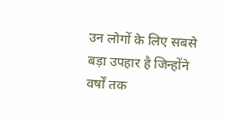उन लोगों के लिए सबसे बड़ा उपहार है जिन्होंने वर्षों तक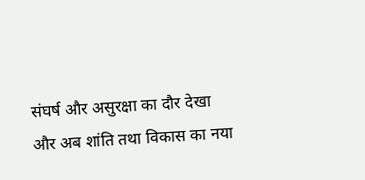संघर्ष और असुरक्षा का दौर देखा और अब शांति तथा विकास का नया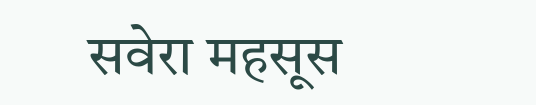सवेरा महसूस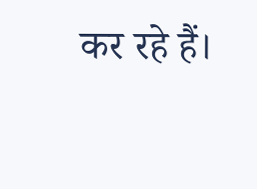कर रहे हैं।